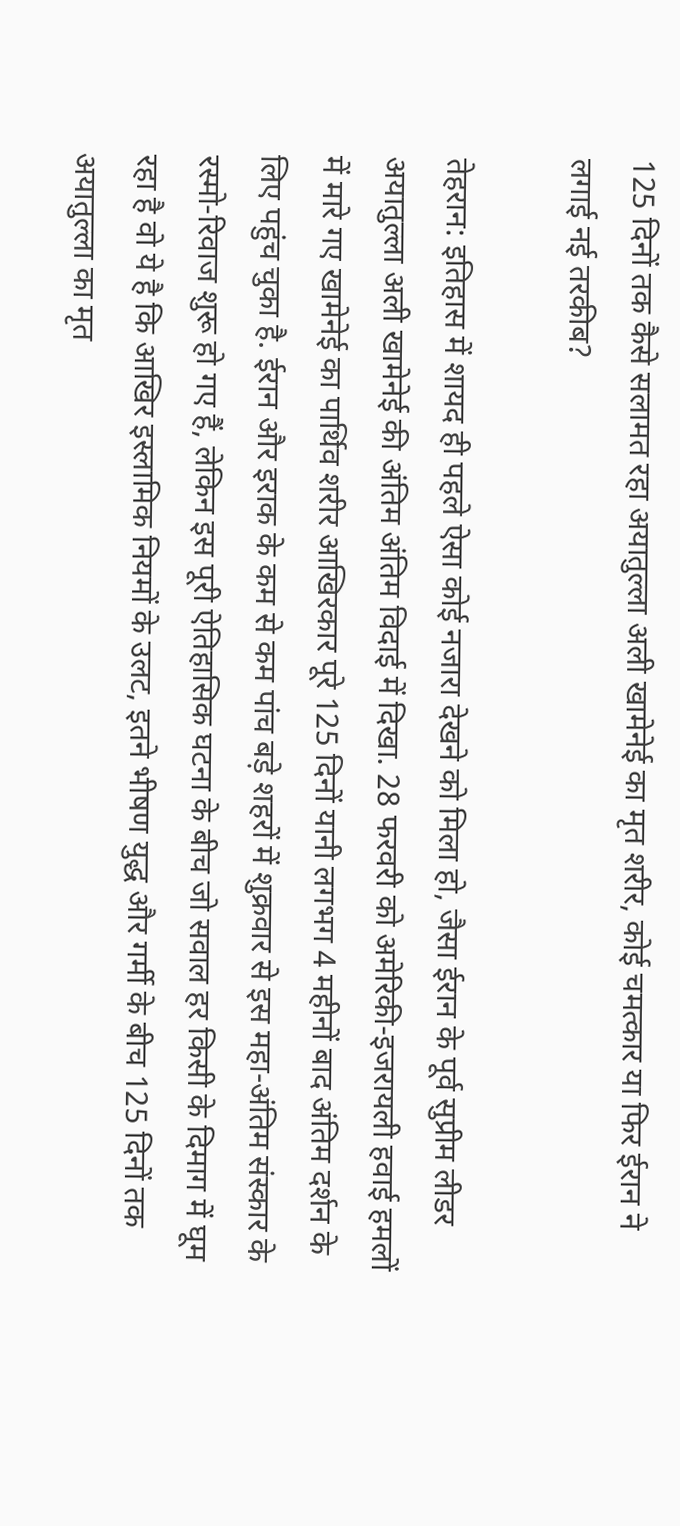125 दिनों तक कैसे सलामत रहा अयातुल्ला अली खामेनेई का मृत शरीर, कोई चमत्कार या फिर ईरान ने लगाई नई तरकीब?

तेहरान: इतिहास में शायद ही पहले ऐसा कोई नजारा देखने को मिला हो, जैसा ईरान के पूर्व सुप्रीम लीडर अयातुल्ला अली खामेनेई की अंतिम अंतिम विदाई में दिखा. 28 फरवरी को अमेरिकी-इजरायली हवाई हमलों में मारे गए खामेनेई का पार्थिव शरीर आखिरकार पूरे 125 दिनों यानी लगभग 4 महीनों बाद अंतिम दर्शन के लिए पहुंच चुका है. ईरान और इराक के कम से कम पांच बड़े शहरों में शुक्रवार से इस महा-अंतिम संस्कार के रस्मो-रिवाज शुरू हो गए हैं, लेकिन इस पूरी ऐतिहासिक घटना के बीच जो सवाल हर किसी के दिमाग में घूम रहा है वो ये है कि आखिर इस्लामिक नियमों के उलट, इतने भीषण युद्ध और गर्मी के बीच 125 दिनों तक अयातुल्ला का मृत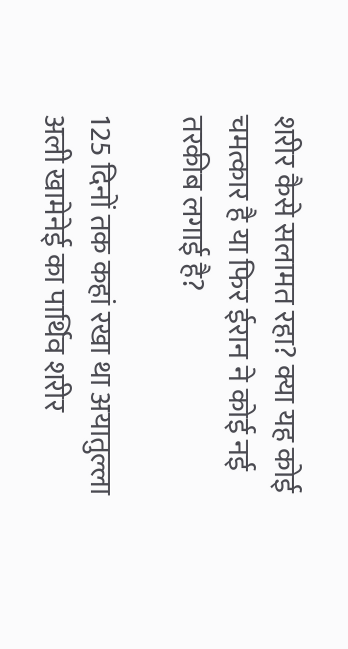शरीर कैसे सलामत रहा? क्या यह कोई चमत्कार है या फिर ईरान ने कोई नई तरकीब लगाई है?

125 दिनों तक कहां रखा था अयातुल्ला अली खामेनेई का पार्थिव शरीर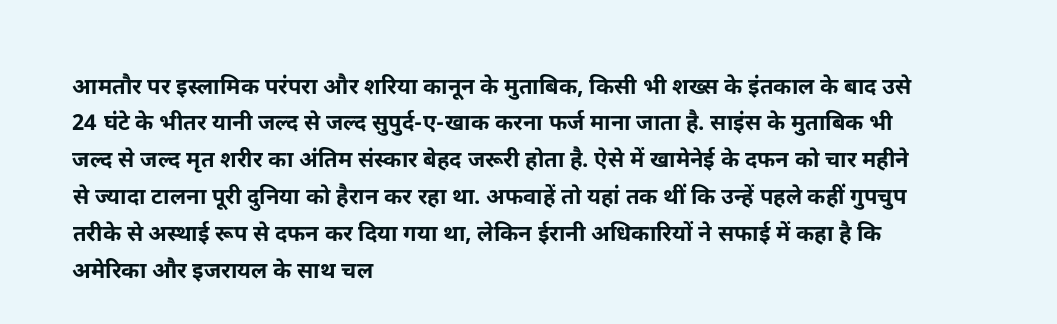आमतौर पर इस्लामिक परंपरा और शरिया कानून के मुताबिक, किसी भी शख्स के इंतकाल के बाद उसे 24 घंटे के भीतर यानी जल्द से जल्द सुपुर्द-ए-खाक करना फर्ज माना जाता है. साइंस के मुताबिक भी जल्द से जल्द मृत शरीर का अंतिम संस्कार बेहद जरूरी होता है. ऐसे में खामेनेई के दफन को चार महीने से ज्यादा टालना पूरी दुनिया को हैरान कर रहा था. अफवाहें तो यहां तक थीं कि उन्हें पहले कहीं गुपचुप तरीके से अस्थाई रूप से दफन कर दिया गया था, लेकिन ईरानी अधिकारियों ने सफाई में कहा है कि अमेरिका और इजरायल के साथ चल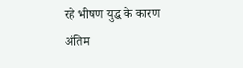रहे भीषण युद्ध के कारण अंतिम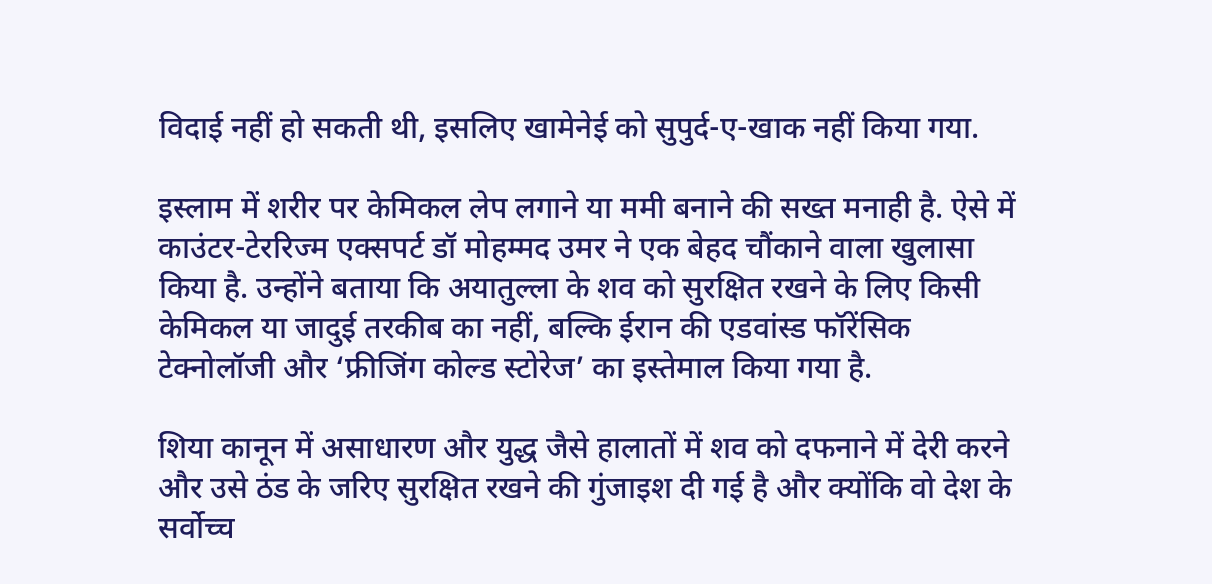विदाई नहीं हो सकती थी, इसलिए खामेनेई को सुपुर्द-ए-खाक नहीं किया गया.

इस्लाम में शरीर पर केमिकल लेप लगाने या ममी बनाने की सख्त मनाही है. ऐसे में काउंटर-टेररिज्म एक्सपर्ट डॉ मोहम्मद उमर ने एक बेहद चौंकाने वाला खुलासा किया है. उन्होंने बताया कि अयातुल्ला के शव को सुरक्षित रखने के लिए किसी केमिकल या जादुई तरकीब का नहीं, बल्कि ईरान की एडवांस्ड फॉरेंसिक टेक्नोलॉजी और ‘फ्रीजिंग कोल्ड स्टोरेज’ का इस्तेमाल किया गया है.

शिया कानून में असाधारण और युद्ध जैसे हालातों में शव को दफनाने में देरी करने और उसे ठंड के जरिए सुरक्षित रखने की गुंजाइश दी गई है और क्योंकि वो देश के सर्वोच्च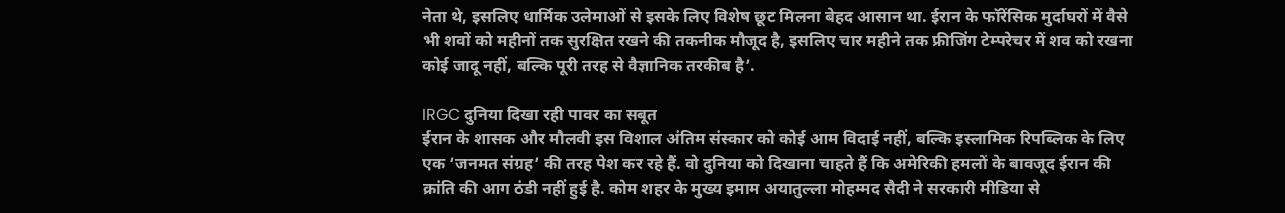नेता थे, इसलिए धार्मिक उलेमाओं से इसके लिए विशेष छूट मिलना बेहद आसान था. ईरान के फॉरेंसिक मुर्दाघरों में वैसे भी शवों को महीनों तक सुरक्षित रखने की तकनीक मौजूद है, इसलिए चार महीने तक फ्रीजिंग टेम्परेचर में शव को रखना कोई जादू नहीं, बल्कि पूरी तरह से वैज्ञानिक तरकीब है’.

IRGC दुनिया दिखा रही पावर का सबूत
ईरान के शासक और मौलवी इस विशाल अंतिम संस्कार को कोई आम विदाई नहीं, बल्कि इस्लामिक रिपब्लिक के लिए एक ‘जनमत संग्रह’ की तरह पेश कर रहे हैं. वो दुनिया को दिखाना चाहते हैं कि अमेरिकी हमलों के बावजूद ईरान की क्रांति की आग ठंडी नहीं हुई है. कोम शहर के मुख्य इमाम अयातुल्ला मोहम्मद सैदी ने सरकारी मीडिया से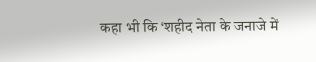कहा भी कि ‘शहीद नेता के जनाजे में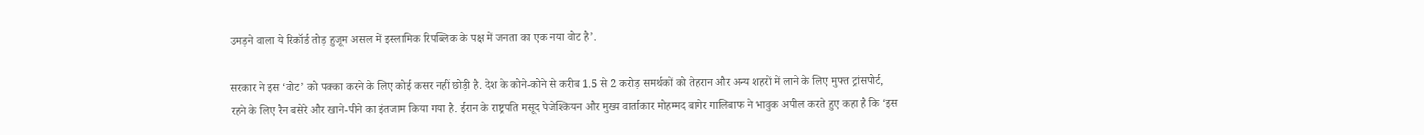उमड़ने वाला ये रिकॉर्ड तोड़ हुजूम असल में इस्लामिक रिपब्लिक के पक्ष में जनता का एक नया वोट है’.

सरकार ने इस ‘वोट’ को पक्का करने के लिए कोई कसर नहीं छोड़ी है. देश के कोने-कोने से करीब 1.5 से 2 करोड़ समर्थकों को तेहरान और अन्य शहरों में लाने के लिए मुफ्त ट्रांसपोर्ट, रहने के लिए रैन बसेरे और खाने-पीने का इंतजाम किया गया है. ईरान के राष्ट्रपति मसूद पेजेश्कियन और मुख्य वार्ताकार मोहम्मद बागेर गालिबाफ ने भावुक अपील करते हुए कहा है कि ‘इस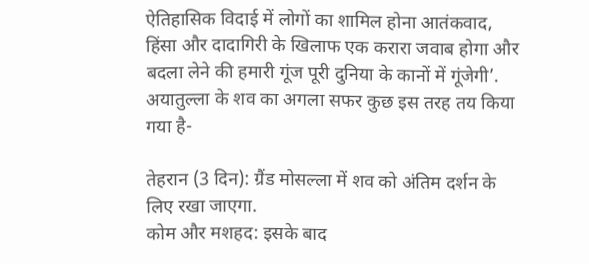ऐतिहासिक विदाई में लोगों का शामिल होना आतंकवाद, हिंसा और दादागिरी के खिलाफ एक करारा जवाब होगा और बदला लेने की हमारी गूंज पूरी दुनिया के कानों में गूंजेगी’. अयातुल्ला के शव का अगला सफर कुछ इस तरह तय किया गया है-

तेहरान (3 दिन): ग्रैंड मोसल्ला में शव को अंतिम दर्शन के लिए रखा जाएगा.
कोम और मशहद: इसके बाद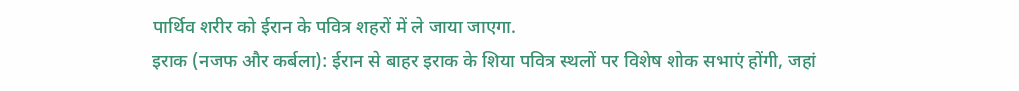पार्थिव शरीर को ईरान के पवित्र शहरों में ले जाया जाएगा.
इराक (नजफ और कर्बला): ईरान से बाहर इराक के शिया पवित्र स्थलों पर विशेष शोक सभाएं होंगी, जहां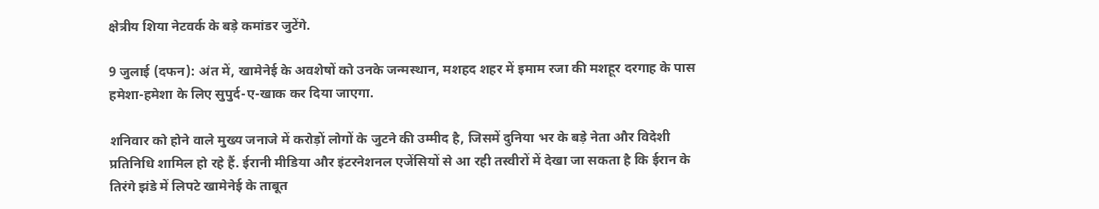क्षेत्रीय शिया नेटवर्क के बड़े कमांडर जुटेंगे.

9 जुलाई (दफन): अंत में, खामेनेई के अवशेषों को उनके जन्मस्थान, मशहद शहर में इमाम रजा की मशहूर दरगाह के पास हमेशा-हमेशा के लिए सुपुर्द-ए-खाक कर दिया जाएगा.

शनिवार को होने वाले मुख्य जनाजे में करोड़ों लोगों के जुटने की उम्मीद है, जिसमें दुनिया भर के बड़े नेता और विदेशी प्रतिनिधि शामिल हो रहे हैं. ईरानी मीडिया और इंटरनेशनल एजेंसियों से आ रही तस्वीरों में देखा जा सकता है कि ईरान के तिरंगे झंडे में लिपटे खामेनेई के ताबूत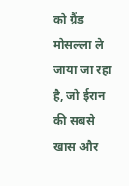को ग्रैंड मोसल्ला ले जाया जा रहा है, जो ईरान की सबसे खास और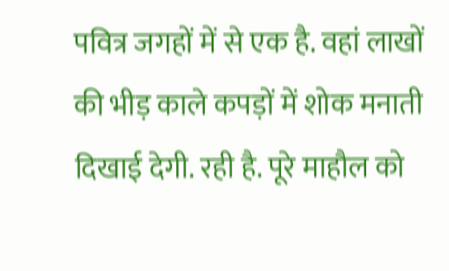पवित्र जगहों में से एक है. वहां लाखों की भीड़ काले कपड़ों में शोक मनाती दिखाई देगी. रही है. पूरे माहौल को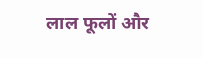लाल फूलों और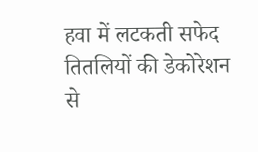हवा में लटकती सफेद तितलियों की डेकोरेशन से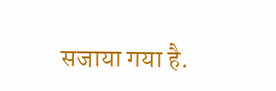सजाया गया है.